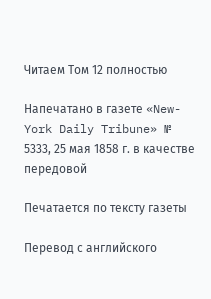Читаем Том 12 полностью

Напечатано в газете «New-York Daily Tribune» № 5333, 25 мая 1858 г. в качестве передовой

Печатается по тексту газеты

Перевод с английского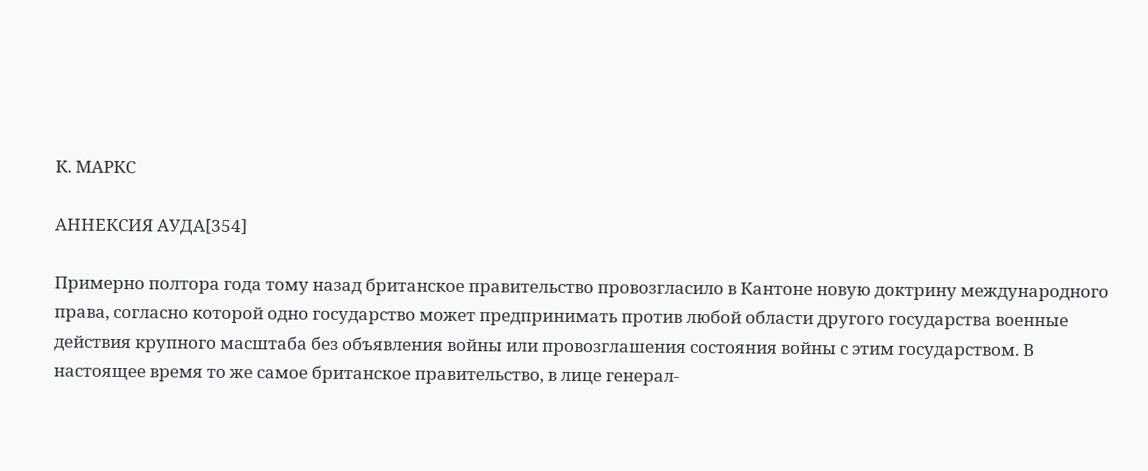К. МАРКС

АННЕКСИЯ АУДА[354]

Примерно полтора года тому назад британское правительство провозгласило в Кантоне новую доктрину международного права, согласно которой одно государство может предпринимать против любой области другого государства военные действия крупного масштаба без объявления войны или провозглашения состояния войны с этим государством. В настоящее время то же самое британское правительство, в лице генерал-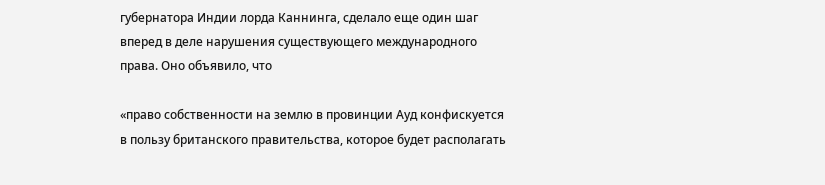губернатора Индии лорда Каннинга, сделало еще один шаг вперед в деле нарушения существующего международного права. Оно объявило, что

«право собственности на землю в провинции Ауд конфискуется в пользу британского правительства, которое будет располагать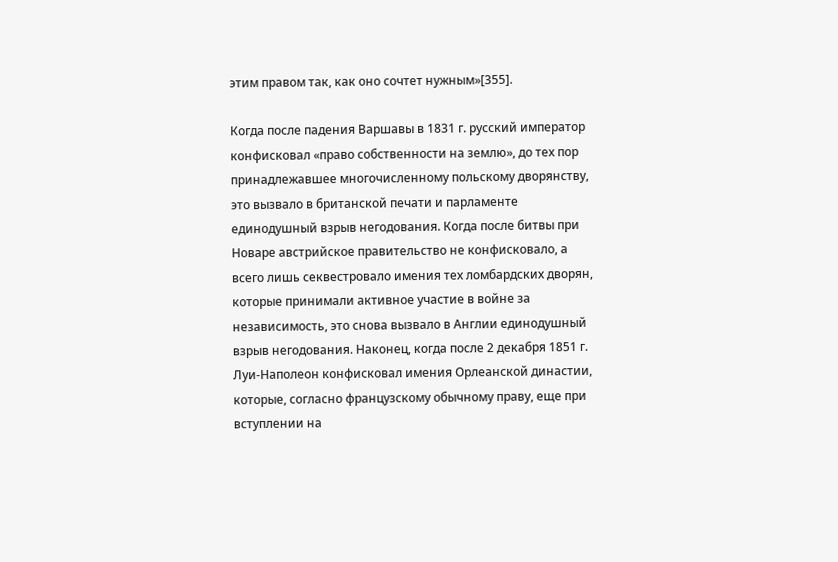этим правом так, как оно сочтет нужным»[355].

Когда после падения Варшавы в 1831 г. русский император конфисковал «право собственности на землю», до тех пор принадлежавшее многочисленному польскому дворянству, это вызвало в британской печати и парламенте единодушный взрыв негодования. Когда после битвы при Новаре австрийское правительство не конфисковало, а всего лишь секвестровало имения тех ломбардских дворян, которые принимали активное участие в войне за независимость, это снова вызвало в Англии единодушный взрыв негодования. Наконец, когда после 2 декабря 1851 г. Луи-Наполеон конфисковал имения Орлеанской династии, которые, согласно французскому обычному праву, еще при вступлении на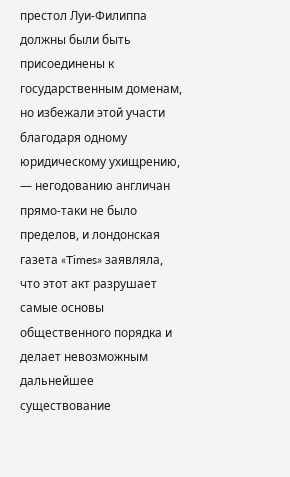престол Луи-Филиппа должны были быть присоединены к государственным доменам, но избежали этой участи благодаря одному юридическому ухищрению, — негодованию англичан прямо-таки не было пределов, и лондонская газета «Times» заявляла, что этот акт разрушает самые основы общественного порядка и делает невозможным дальнейшее существование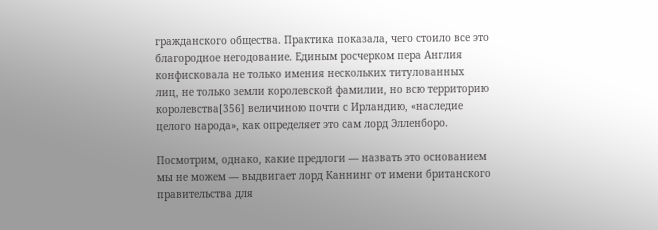гражданского общества. Практика показала, чего стоило все это благородное негодование. Единым росчерком пера Англия конфисковала не только имения нескольких титулованных лиц, не только земли королевской фамилии, но всю территорию королевства[356] величиною почти с Ирландию, «наследие целого народа», как определяет это сам лорд Элленборо.

Посмотрим, однако, какие предлоги — назвать это основанием мы не можем — выдвигает лорд Каннинг от имени британского правительства для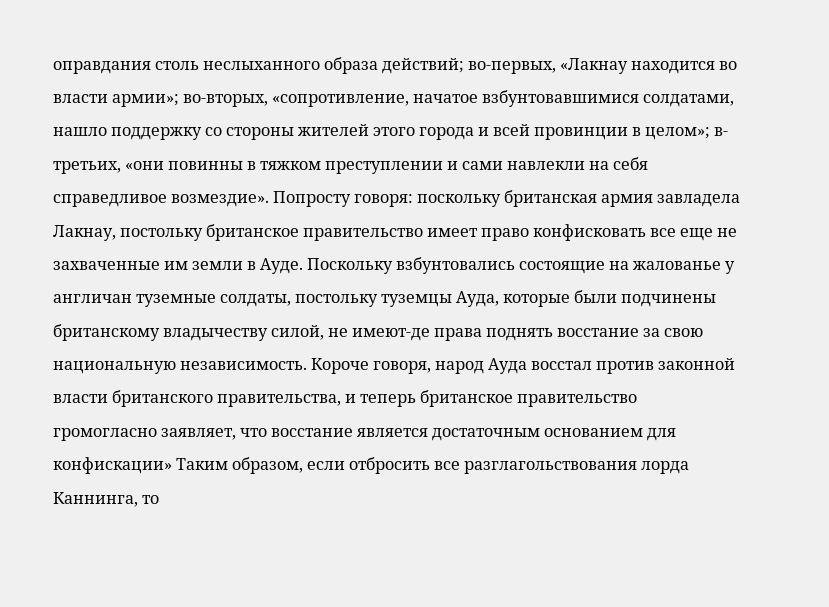оправдания столь неслыханного образа действий; во-первых, «Лакнау находится во власти армии»; во-вторых, «сопротивление, начатое взбунтовавшимися солдатами, нашло поддержку со стороны жителей этого города и всей провинции в целом»; в-третьих, «они повинны в тяжком преступлении и сами навлекли на себя справедливое возмездие». Попросту говоря: поскольку британская армия завладела Лакнау, постольку британское правительство имеет право конфисковать все еще не захваченные им земли в Ауде. Поскольку взбунтовались состоящие на жалованье у англичан туземные солдаты, постольку туземцы Ауда, которые были подчинены британскому владычеству силой, не имеют-де права поднять восстание за свою национальную независимость. Короче говоря, народ Ауда восстал против законной власти британского правительства, и теперь британское правительство громогласно заявляет, что восстание является достаточным основанием для конфискации» Таким образом, если отбросить все разглагольствования лорда Каннинга, то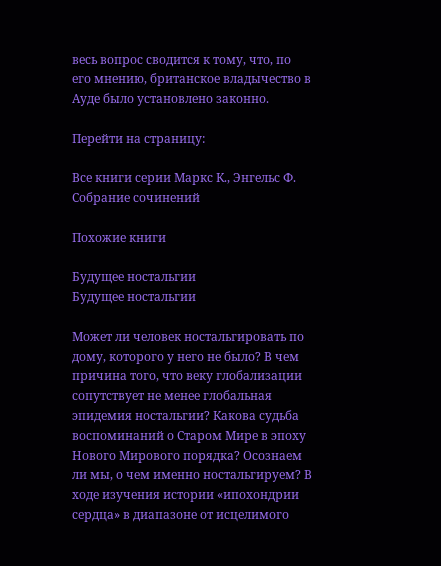весь вопрос сводится к тому, что, по его мнению, британское владычество в Ауде было установлено законно.

Перейти на страницу:

Все книги серии Маркс К., Энгельс Ф. Собрание сочинений

Похожие книги

Будущее ностальгии
Будущее ностальгии

Может ли человек ностальгировать по дому, которого у него не было? В чем причина того, что веку глобализации сопутствует не менее глобальная эпидемия ностальгии? Какова судьба воспоминаний о Старом Мире в эпоху Нового Мирового порядка? Осознаем ли мы, о чем именно ностальгируем? В ходе изучения истории «ипохондрии сердца» в диапазоне от исцелимого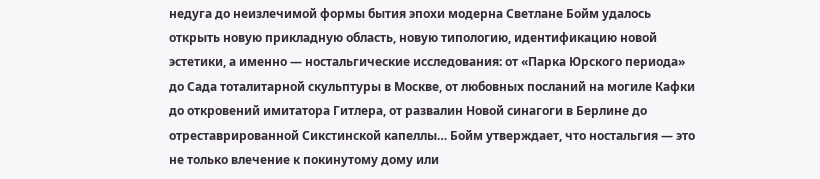недуга до неизлечимой формы бытия эпохи модерна Светлане Бойм удалось открыть новую прикладную область, новую типологию, идентификацию новой эстетики, а именно — ностальгические исследования: от «Парка Юрского периода» до Сада тоталитарной скульптуры в Москве, от любовных посланий на могиле Кафки до откровений имитатора Гитлера, от развалин Новой синагоги в Берлине до отреставрированной Сикстинской капеллы… Бойм утверждает, что ностальгия — это не только влечение к покинутому дому или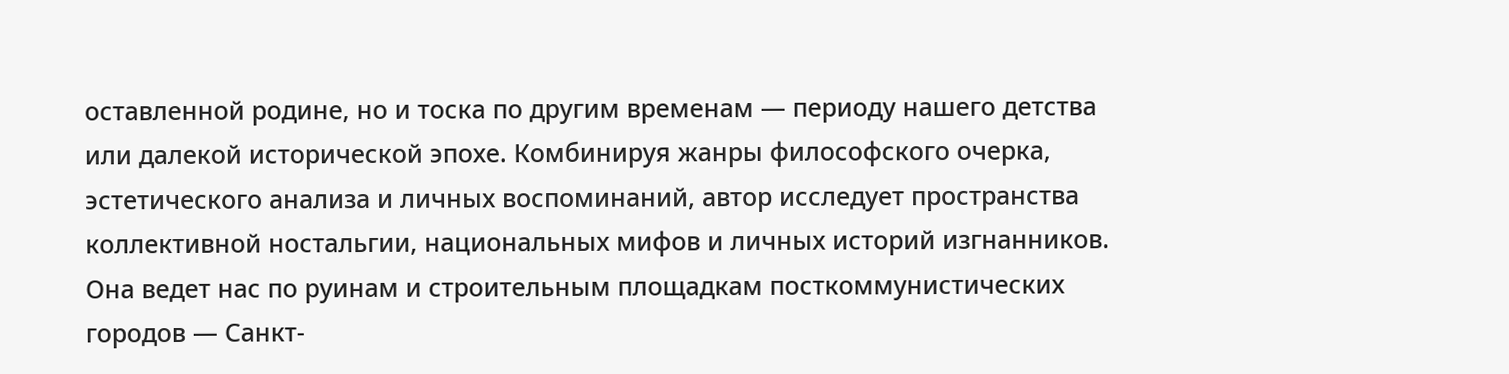оставленной родине, но и тоска по другим временам — периоду нашего детства или далекой исторической эпохе. Комбинируя жанры философского очерка, эстетического анализа и личных воспоминаний, автор исследует пространства коллективной ностальгии, национальных мифов и личных историй изгнанников. Она ведет нас по руинам и строительным площадкам посткоммунистических городов — Санкт-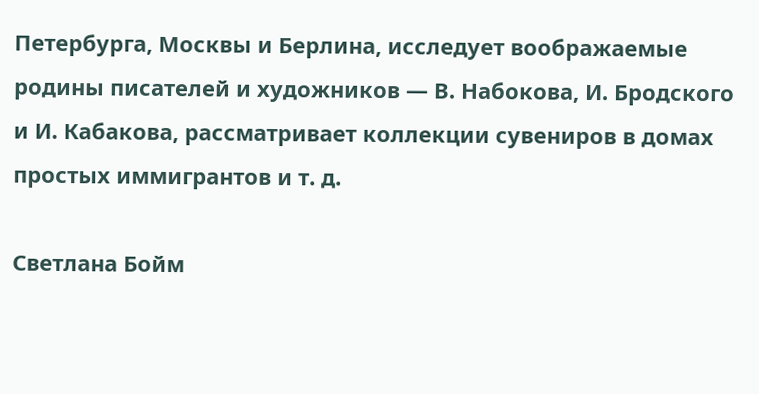Петербурга, Москвы и Берлина, исследует воображаемые родины писателей и художников — В. Набокова, И. Бродского и И. Кабакова, рассматривает коллекции сувениров в домах простых иммигрантов и т. д.

Светлана Бойм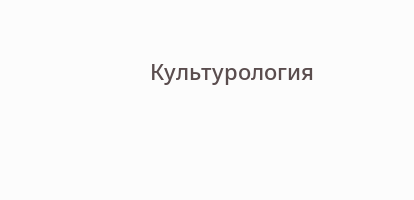Культурология